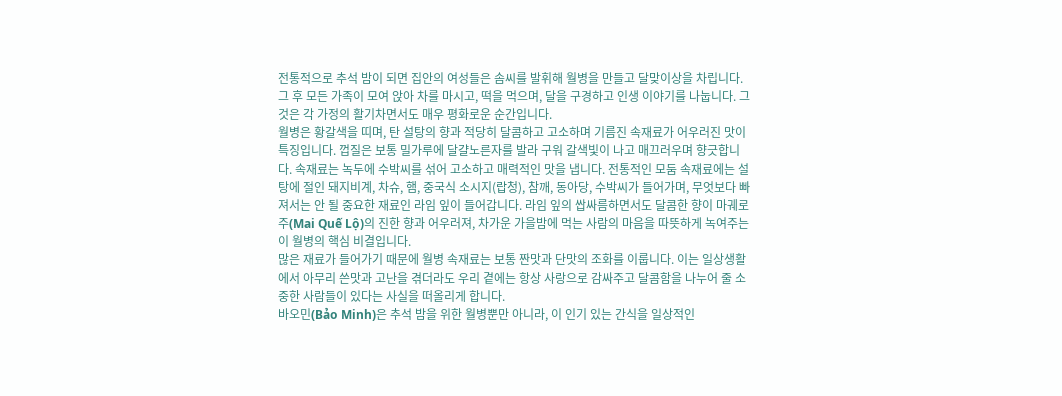전통적으로 추석 밤이 되면 집안의 여성들은 솜씨를 발휘해 월병을 만들고 달맞이상을 차립니다. 그 후 모든 가족이 모여 앉아 차를 마시고, 떡을 먹으며, 달을 구경하고 인생 이야기를 나눕니다. 그것은 각 가정의 활기차면서도 매우 평화로운 순간입니다.
월병은 황갈색을 띠며, 탄 설탕의 향과 적당히 달콤하고 고소하며 기름진 속재료가 어우러진 맛이 특징입니다. 껍질은 보통 밀가루에 달걀노른자를 발라 구워 갈색빛이 나고 매끄러우며 향긋합니다. 속재료는 녹두에 수박씨를 섞어 고소하고 매력적인 맛을 냅니다. 전통적인 모둠 속재료에는 설탕에 절인 돼지비계, 차슈, 햄, 중국식 소시지(랍청), 참깨, 동아당, 수박씨가 들어가며, 무엇보다 빠져서는 안 될 중요한 재료인 라임 잎이 들어갑니다. 라임 잎의 쌉싸름하면서도 달콤한 향이 마궤로주(Mai Quế Lộ)의 진한 향과 어우러져, 차가운 가을밤에 먹는 사람의 마음을 따뜻하게 녹여주는 이 월병의 핵심 비결입니다.
많은 재료가 들어가기 때문에 월병 속재료는 보통 짠맛과 단맛의 조화를 이룹니다. 이는 일상생활에서 아무리 쓴맛과 고난을 겪더라도 우리 곁에는 항상 사랑으로 감싸주고 달콤함을 나누어 줄 소중한 사람들이 있다는 사실을 떠올리게 합니다.
바오민(Bảo Minh)은 추석 밤을 위한 월병뿐만 아니라, 이 인기 있는 간식을 일상적인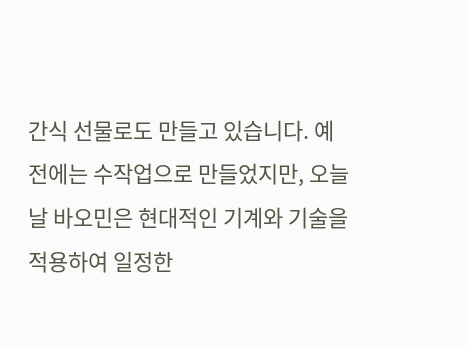간식 선물로도 만들고 있습니다. 예전에는 수작업으로 만들었지만, 오늘날 바오민은 현대적인 기계와 기술을 적용하여 일정한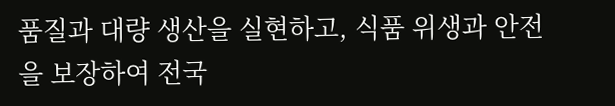품질과 대량 생산을 실현하고, 식품 위생과 안전을 보장하여 전국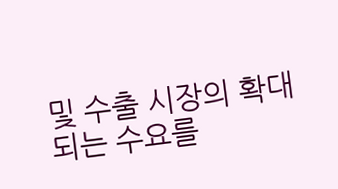및 수출 시장의 확대되는 수요를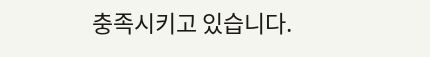충족시키고 있습니다.